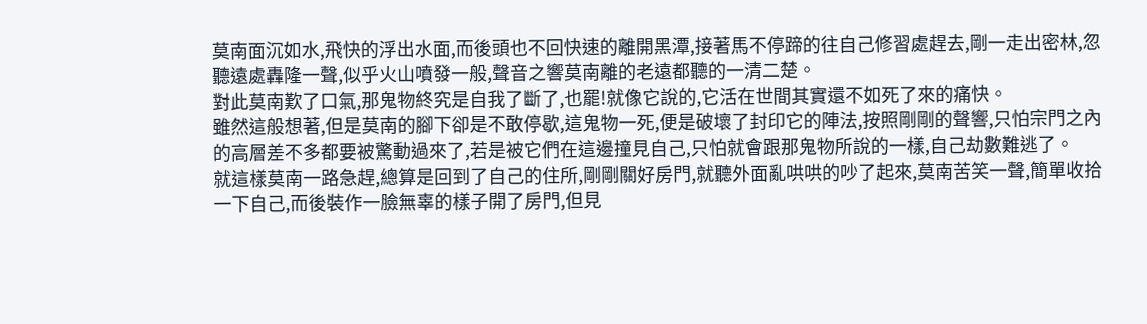莫南面沉如水,飛快的浮出水面,而後頭也不回快速的離開黑潭,接著馬不停蹄的往自己修習處趕去,剛一走出密林,忽聽遠處轟隆一聲,似乎火山噴發一般,聲音之響莫南離的老遠都聽的一清二楚。
對此莫南歎了口氣,那鬼物終究是自我了斷了,也罷!就像它說的,它活在世間其實還不如死了來的痛快。
雖然這般想著,但是莫南的腳下卻是不敢停歇,這鬼物一死,便是破壞了封印它的陣法,按照剛剛的聲響,只怕宗門之內的高層差不多都要被驚動過來了,若是被它們在這邊撞見自己,只怕就會跟那鬼物所說的一樣,自己劫數難逃了。
就這樣莫南一路急趕,總算是回到了自己的住所,剛剛關好房門,就聽外面亂哄哄的吵了起來,莫南苦笑一聲,簡單收拾一下自己,而後裝作一臉無辜的樣子開了房門,但見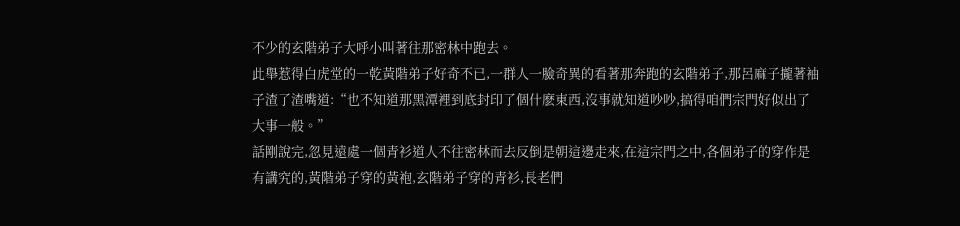不少的玄階弟子大呼小叫著往那密林中跑去。
此舉惹得白虎堂的一乾黃階弟子好奇不已,一群人一臉奇異的看著那奔跑的玄階弟子,那呂麻子攏著袖子渣了渣嘴道:“也不知道那黑潭裡到底封印了個什麽東西,沒事就知道吵吵,搞得咱們宗門好似出了大事一般。”
話剛說完,忽見遠處一個青衫道人不往密林而去反倒是朝這邊走來,在這宗門之中,各個弟子的穿作是有講究的,黃階弟子穿的黃袍,玄階弟子穿的青衫,長老們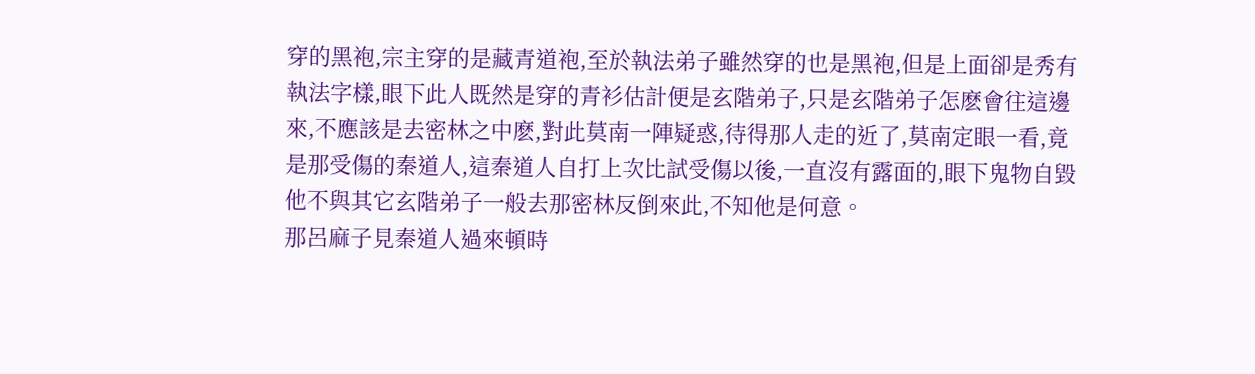穿的黑袍,宗主穿的是藏青道袍,至於執法弟子雖然穿的也是黑袍,但是上面卻是秀有執法字樣,眼下此人既然是穿的青衫估計便是玄階弟子,只是玄階弟子怎麽會往這邊來,不應該是去密林之中麽,對此莫南一陣疑惑,待得那人走的近了,莫南定眼一看,竟是那受傷的秦道人,這秦道人自打上次比試受傷以後,一直沒有露面的,眼下鬼物自毀他不與其它玄階弟子一般去那密林反倒來此,不知他是何意。
那呂麻子見秦道人過來頓時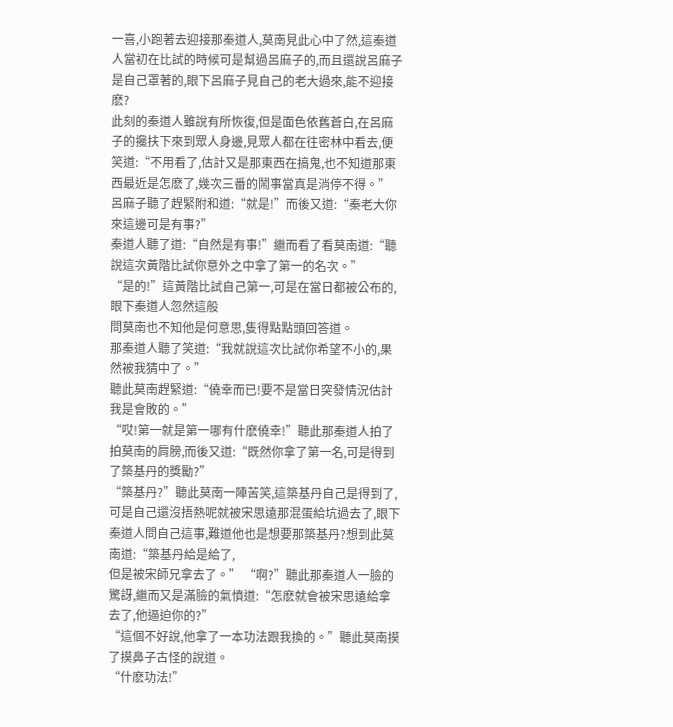一喜,小跑著去迎接那秦道人,莫南見此心中了然,這秦道人當初在比試的時候可是幫過呂麻子的,而且還說呂麻子是自己罩著的,眼下呂麻子見自己的老大過來,能不迎接麽?
此刻的秦道人雖說有所恢復,但是面色依舊蒼白,在呂麻子的攙扶下來到眾人身邊,見眾人都在往密林中看去,便笑道:“不用看了,估計又是那東西在搞鬼,也不知道那東西最近是怎麽了,幾次三番的鬧事當真是消停不得。”
呂麻子聽了趕緊附和道:“就是!”而後又道:“秦老大你來這邊可是有事?”
秦道人聽了道:“自然是有事!”繼而看了看莫南道:“聽說這次黃階比試你意外之中拿了第一的名次。”
“是的!”這黃階比試自己第一,可是在當日都被公布的,眼下秦道人忽然這般
問莫南也不知他是何意思,隻得點點頭回答道。
那秦道人聽了笑道:“我就說這次比試你希望不小的,果然被我猜中了。”
聽此莫南趕緊道:“僥幸而已!要不是當日突發情況估計我是會敗的。”
“哎!第一就是第一哪有什麽僥幸!”聽此那秦道人拍了拍莫南的肩膀,而後又道:“既然你拿了第一名,可是得到了築基丹的獎勵?”
“築基丹?”聽此莫南一陣苦笑,這築基丹自己是得到了,可是自己還沒捂熱呢就被宋思遠那混蛋給坑過去了,眼下秦道人問自己這事,難道他也是想要那築基丹?想到此莫南道:“築基丹給是給了,
但是被宋師兄拿去了。” “啊?”聽此那秦道人一臉的驚訝,繼而又是滿臉的氣憤道:“怎麽就會被宋思遠給拿去了,他逼迫你的?”
“這個不好說,他拿了一本功法跟我換的。”聽此莫南摸了摸鼻子古怪的說道。
“什麽功法!”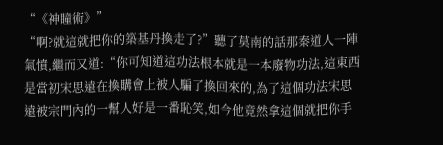“《神瞳術》”
“啊?就這就把你的築基丹換走了?”聽了莫南的話那秦道人一陣氣憤,繼而又道:“你可知道這功法根本就是一本廢物功法,這東西是當初宋思遠在換購會上被人騙了換回來的,為了這個功法宋思遠被宗門內的一幫人好是一番恥笑,如今他竟然拿這個就把你手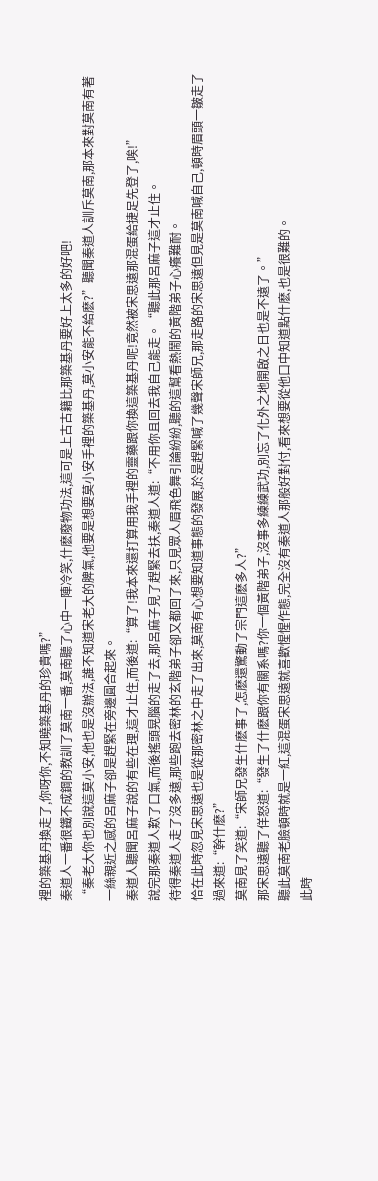裡的築基丹換走了,你呀你,不知曉築基丹的珍貴嗎?”
秦道人一番很鐵不成鋼的教訓了莫南一番,莫南聽了心中一陣冷笑,什麽廢物功法,這可是上古古籍比那築基丹要好上太多的好吧!
“秦老大你也別說這莫小安,他也是沒辦法,誰不知道宋老大的脾氣,他要是想要莫小安手裡的築基丹,莫小安能不給麽?”聽聞秦道人訓斥莫南,那本來對莫南有著一絲親近之感的呂麻子卻是趕緊在旁邊圓合起來。
秦道人聽聞呂麻子說的有些在理,這才止住,而後道:“算了!我本來還打算用我手裡的靈藥跟你換這築基丹呢!竟然被宋思遠那混蛋給捷足先登了,唉!”
說完那秦道人歎了口氣,而後搖頭晃腦的走了去,那呂麻子見了趕緊去扶,秦道人道:“不用你且回去我自己能走。“聽此那呂麻子這才止住。
待得秦道人走了沒多遠,那些跑去密林的玄階弟子卻又都回了來,只見眾人眉飛色舞引論紛紛,聽的這幫看熱鬧的黃階弟子心癢難耐。
恰在此時忽見宋思遠也是從那密林之中走了出來,莫南有心想要知道事態的發展,於是趕緊喊了幾聲宋師兄,那走路的宋思遠但見是莫南喊自己,頓時眉頭一皺走了過來道:“幹什麽?”
莫南見了笑道:“宋師兄發生什麽事了,怎麽還驚動了宗門這麽多人?”
那宋思遠聽了佯怒道:“發生了什麽跟你有關系嗎?你一個黃階弟子,沒事多練練武功,別忘了化外之地開啟之日也是不遠了。”
聽此莫南老臉頓時就是一紅,這混蛋宋思遠就喜歡惺惺作態,完全沒有秦道人那般好對付,看來想要從他口中知道點什麽,也是很難的。
此時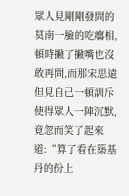眾人見剛剛發問的莫南一臉的吃癟相,頓時撇了撇嘴也沒敢再問,而那宋思遠但見自己一頓訓斥使得眾人一陣沉默,竟忽而笑了起來道:“算了看在築基丹的份上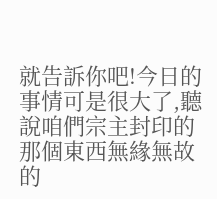就告訴你吧!今日的事情可是很大了,聽說咱們宗主封印的那個東西無緣無故的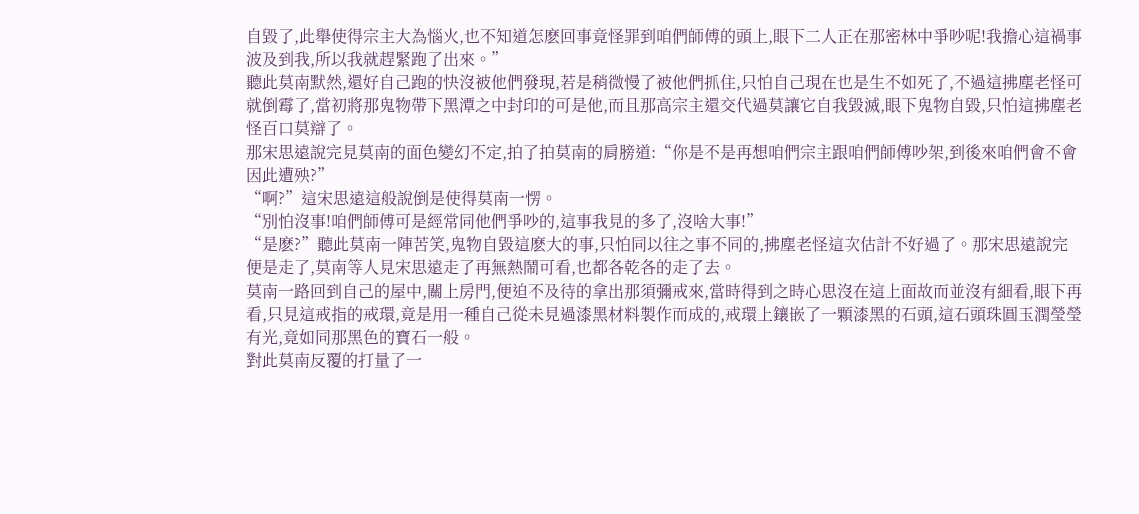自毀了,此舉使得宗主大為惱火,也不知道怎麽回事竟怪罪到咱們師傅的頭上,眼下二人正在那密林中爭吵呢!我擔心這禍事波及到我,所以我就趕緊跑了出來。”
聽此莫南默然,還好自己跑的快沒被他們發現,若是稍微慢了被他們抓住,只怕自己現在也是生不如死了,不過這拂塵老怪可就倒霉了,當初將那鬼物帶下黑潭之中封印的可是他,而且那高宗主還交代過莫讓它自我毀滅,眼下鬼物自毀,只怕這拂塵老怪百口莫辯了。
那宋思遠說完見莫南的面色變幻不定,拍了拍莫南的肩膀道:“你是不是再想咱們宗主跟咱們師傅吵架,到後來咱們會不會因此遭殃?”
“啊?”這宋思遠這般說倒是使得莫南一愣。
“別怕沒事!咱們師傅可是經常同他們爭吵的,這事我見的多了,沒啥大事!”
“是麽?”聽此莫南一陣苦笑,鬼物自毀這麽大的事,只怕同以往之事不同的,拂塵老怪這次估計不好過了。那宋思遠說完便是走了,莫南等人見宋思遠走了再無熱鬧可看,也都各乾各的走了去。
莫南一路回到自己的屋中,關上房門,便迫不及待的拿出那須彌戒來,當時得到之時心思沒在這上面故而並沒有細看,眼下再看,只見這戒指的戒環,竟是用一種自己從未見過漆黑材料製作而成的,戒環上鑲嵌了一顆漆黑的石頭,這石頭珠圓玉潤瑩瑩有光,竟如同那黑色的寶石一般。
對此莫南反覆的打量了一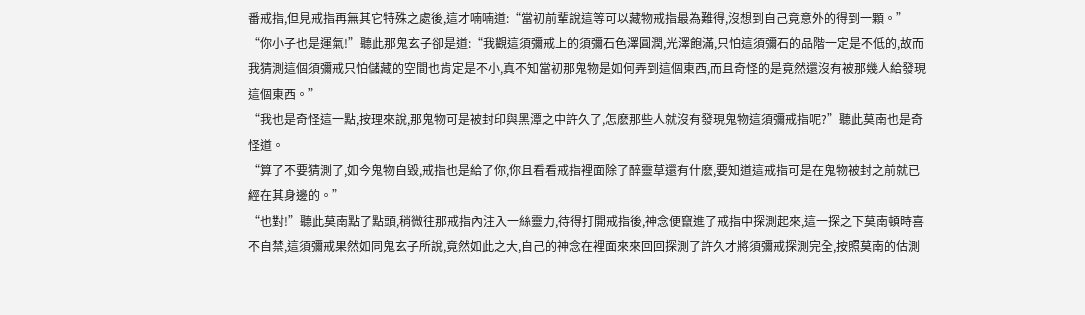番戒指,但見戒指再無其它特殊之處後,這才喃喃道:“當初前輩說這等可以藏物戒指最為難得,沒想到自己竟意外的得到一顆。”
“你小子也是運氣!”聽此那鬼玄子卻是道:“我觀這須彌戒上的須彌石色澤圓潤,光澤飽滿,只怕這須彌石的品階一定是不低的,故而我猜測這個須彌戒只怕儲藏的空間也肯定是不小,真不知當初那鬼物是如何弄到這個東西,而且奇怪的是竟然還沒有被那幾人給發現這個東西。”
“我也是奇怪這一點,按理來說,那鬼物可是被封印與黑潭之中許久了,怎麽那些人就沒有發現鬼物這須彌戒指呢?”聽此莫南也是奇怪道。
“算了不要猜測了,如今鬼物自毀,戒指也是給了你,你且看看戒指裡面除了醉靈草還有什麽,要知道這戒指可是在鬼物被封之前就已經在其身邊的。”
“也對!”聽此莫南點了點頭,稍微往那戒指內注入一絲靈力,待得打開戒指後,神念便竄進了戒指中探測起來,這一探之下莫南頓時喜不自禁,這須彌戒果然如同鬼玄子所說,竟然如此之大,自己的神念在裡面來來回回探測了許久才將須彌戒探測完全,按照莫南的估測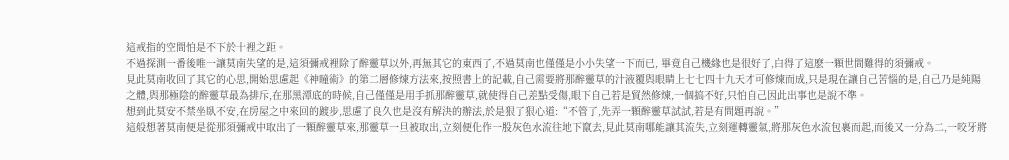這戒指的空間怕是不下於十裡之距。
不過探測一番後唯一讓莫南失望的是,這須彌戒裡除了醉靈草以外,再無其它的東西了,不過莫南也僅僅是小小失望一下而已, 畢竟自己機緣也是很好了,白得了這麽一顆世間難得的須彌戒。
見此莫南收回了其它的心思,開始思慮起《神瞳術》的第二層修煉方法來,按照書上的記載,自己需要將那醉靈草的汁液覆與眼睛上七七四十九天才可修煉而成,只是現在讓自己苦惱的是,自己乃是純陽之體,與那極陰的醉靈草最為排斥,在那黑潭底的時候,自己僅僅是用手抓那醉靈草,就使得自己差點受傷,眼下自己若是貿然修煉,一個搞不好,只怕自己因此出事也是說不準。
想到此莫安不禁坐臥不安,在房屋之中來回的踱步,思慮了良久也是沒有解決的辦法,於是狠了狠心道:“不管了,先弄一顆醉靈草試試,若是有問題再說。”
這般想著莫南便是從那須彌戒中取出了一顆醉靈草來,那靈草一旦被取出,立刻便化作一股灰色水流往地下竄去,見此莫南哪能讓其流失,立刻運轉靈氣,將那灰色水流包裹而起,而後又一分為二,一咬牙將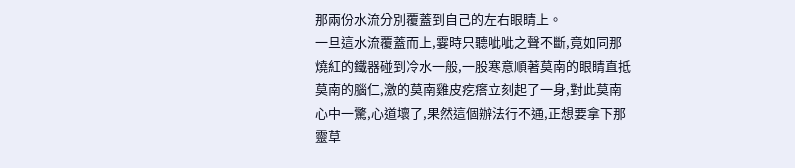那兩份水流分別覆蓋到自己的左右眼睛上。
一旦這水流覆蓋而上,霎時只聽呲呲之聲不斷,竟如同那燒紅的鐵器碰到冷水一般,一股寒意順著莫南的眼睛直抵莫南的腦仁,激的莫南雞皮疙瘩立刻起了一身,對此莫南心中一驚,心道壞了,果然這個辦法行不通,正想要拿下那靈草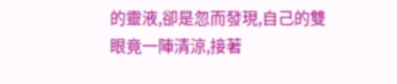的靈液,卻是忽而發現,自己的雙眼竟一陣清涼,接著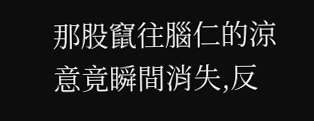那股竄往腦仁的涼意竟瞬間消失,反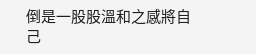倒是一股股溫和之感將自己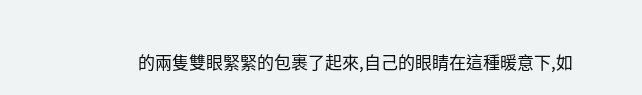的兩隻雙眼緊緊的包裹了起來,自己的眼睛在這種暖意下,如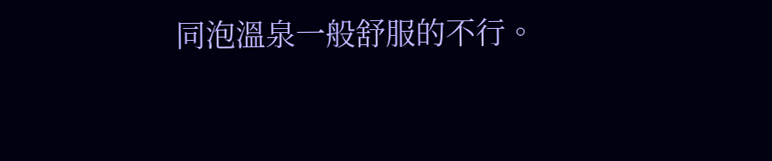同泡溫泉一般舒服的不行。